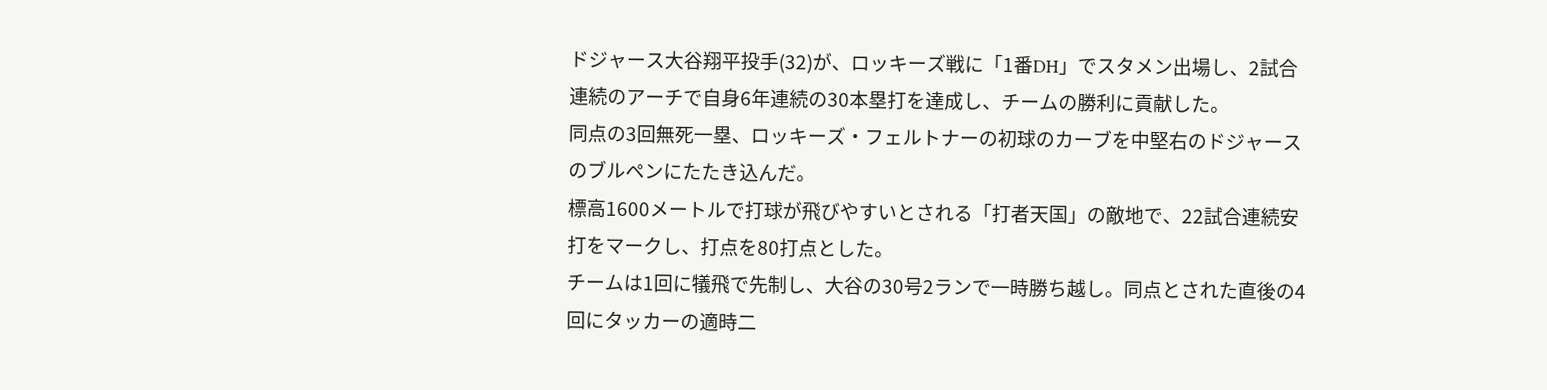ドジャース大谷翔平投手(32)が、ロッキーズ戦に「1番DH」でスタメン出場し、2試合連続のアーチで自身6年連続の30本塁打を達成し、チームの勝利に貢献した。
同点の3回無死一塁、ロッキーズ・フェルトナーの初球のカーブを中堅右のドジャースのブルペンにたたき込んだ。
標高1600メートルで打球が飛びやすいとされる「打者天国」の敵地で、22試合連続安打をマークし、打点を80打点とした。
チームは1回に犠飛で先制し、大谷の30号2ランで一時勝ち越し。同点とされた直後の4回にタッカーの適時二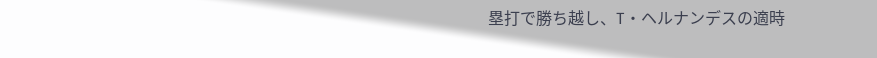塁打で勝ち越し、T・ヘルナンデスの適時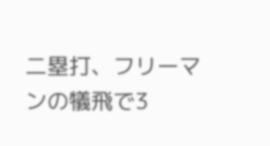二塁打、フリーマンの犠飛で3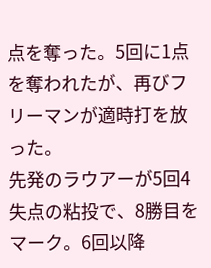点を奪った。5回に1点を奪われたが、再びフリーマンが適時打を放った。
先発のラウアーが5回4失点の粘投で、8勝目をマーク。6回以降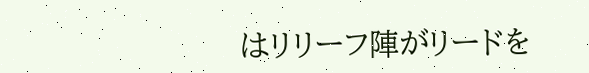はリリーフ陣がリードを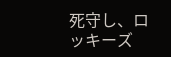死守し、ロッキーズ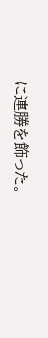に連勝を飾った。